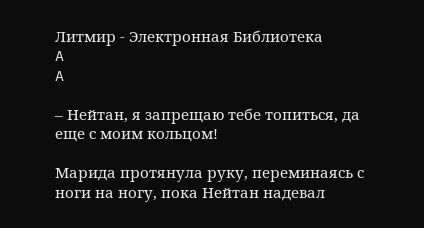Литмир - Электронная Библиотека
A
A

– Нейтан, я запрещаю тебе топиться, да еще с моим кольцом!

Марида протянула руку, переминаясь с ноги на ногу, пока Нейтан надевал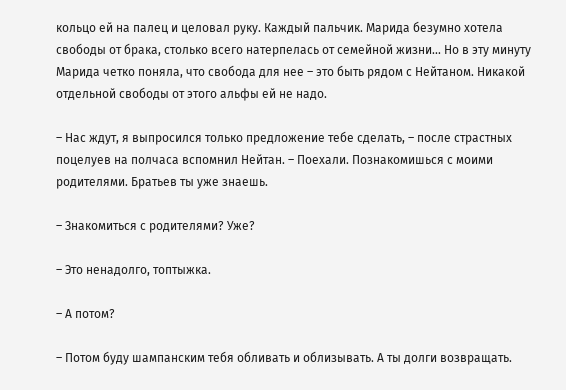кольцо ей на палец и целовал руку. Каждый пальчик. Марида безумно хотела свободы от брака, столько всего натерпелась от семейной жизни... Но в эту минуту Марида четко поняла, что свобода для нее – это быть рядом с Нейтаном. Никакой отдельной свободы от этого альфы ей не надо.

– Нас ждут, я выпросился только предложение тебе сделать, – после страстных поцелуев на полчаса вспомнил Нейтан. – Поехали. Познакомишься с моими родителями. Братьев ты уже знаешь.

– Знакомиться с родителями? Уже?

– Это ненадолго, топтыжка.

– А потом?

– Потом буду шампанским тебя обливать и облизывать. А ты долги возвращать.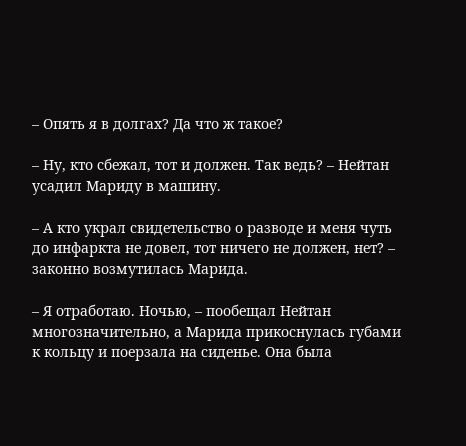– Опять я в долгах? Да что ж такое?

– Ну, кто сбежал, тот и должен. Так ведь? – Нейтан усадил Мариду в машину.

– А кто украл свидетельство о разводе и меня чуть до инфаркта не довел, тот ничего не должен, нет? – законно возмутилась Марида.

– Я отработаю. Ночью, – пообещал Нейтан многозначительно, а Марида прикоснулась губами к кольцу и поерзала на сиденье. Она была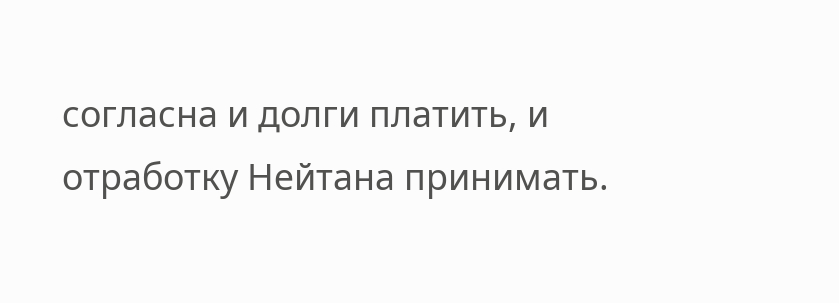согласна и долги платить, и отработку Нейтана принимать.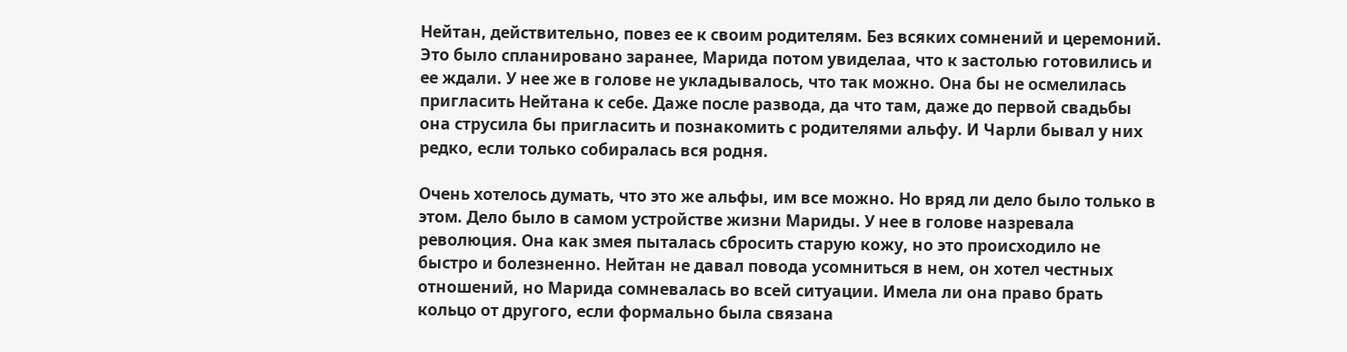Нейтан, действительно, повез ее к своим родителям. Без всяких сомнений и церемоний. Это было спланировано заранее, Марида потом увиделаа, что к застолью готовились и ее ждали. У нее же в голове не укладывалось, что так можно. Она бы не осмелилась пригласить Нейтана к себе. Даже после развода, да что там, даже до первой свадьбы она струсила бы пригласить и познакомить с родителями альфу. И Чарли бывал у них редко, если только собиралась вся родня.

Очень хотелось думать, что это же альфы, им все можно. Но вряд ли дело было только в этом. Дело было в самом устройстве жизни Мариды. У нее в голове назревала революция. Она как змея пыталась сбросить старую кожу, но это происходило не быстро и болезненно. Нейтан не давал повода усомниться в нем, он хотел честных отношений, но Марида сомневалась во всей ситуации. Имела ли она право брать кольцо от другого, если формально была связана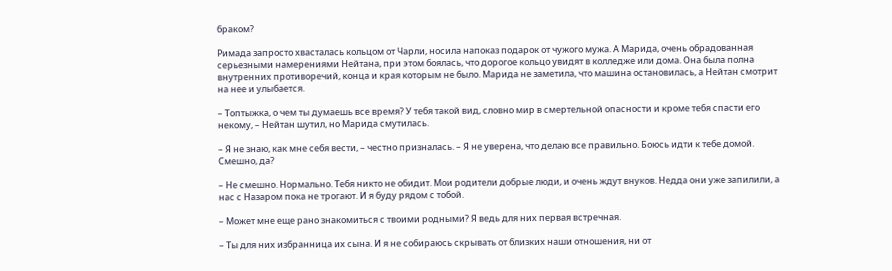браком?

Римада запросто хвасталась кольцом от Чарли, носила напоказ подарок от чужого мужа. А Марида, очень обрадованная серьезными намерениями Нейтана, при этом боялась, что дорогое кольцо увидят в колледже или дома. Она была полна внутренних противоречий, конца и края которым не было. Марида не заметила, что машина остановилась, а Нейтан смотрит на нее и улыбается.

– Топтыжка, о чем ты думаешь все время? У тебя такой вид, словно мир в смертельной опасности и кроме тебя спасти его некому, – Нейтан шутил, но Марида смутилась.

– Я не знаю, как мне себя вести, – честно призналась. – Я не уверена, что делаю все правильно. Боюсь идти к тебе домой. Смешно, да?

– Не смешно. Нормально. Тебя никто не обидит. Мои родители добрые люди, и очень ждут внуков. Недда они уже запилили, а нас с Назаром пока не трогают. И я буду рядом с тобой.

– Может мне еще рано знакомиться с твоими родными? Я ведь для них первая встречная.

– Ты для них избранница их сына. И я не собираюсь скрывать от близких наши отношения, ни от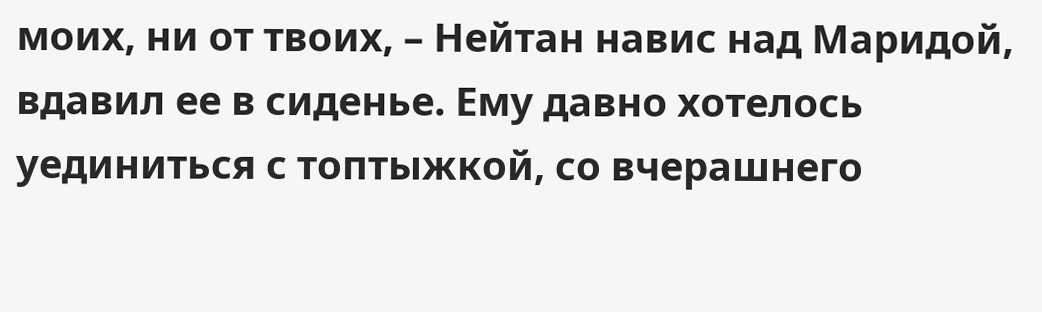моих, ни от твоих, – Нейтан навис над Маридой, вдавил ее в сиденье. Ему давно хотелось уединиться с топтыжкой, со вчерашнего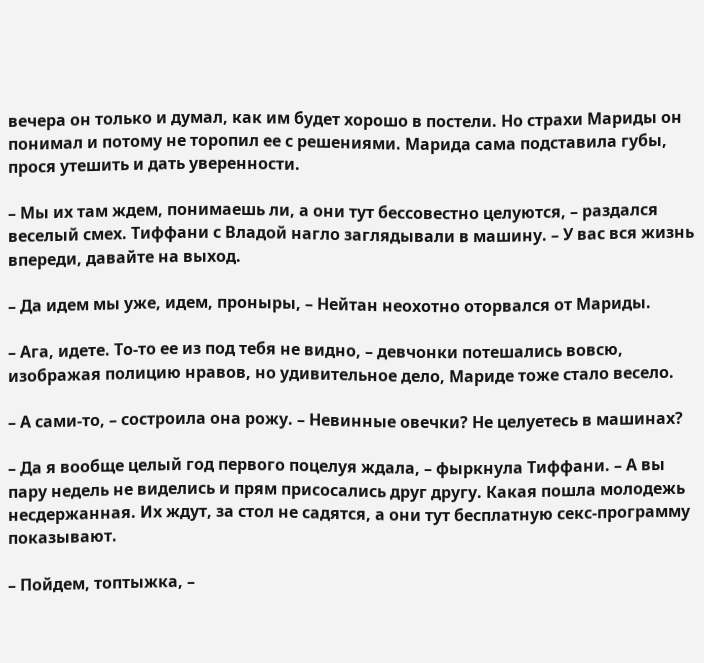вечера он только и думал, как им будет хорошо в постели. Но страхи Мариды он понимал и потому не торопил ее с решениями. Марида сама подставила губы, прося утешить и дать уверенности.

– Мы их там ждем, понимаешь ли, а они тут бессовестно целуются, – раздался веселый смех. Тиффани с Владой нагло заглядывали в машину. – У вас вся жизнь впереди, давайте на выход.

– Да идем мы уже, идем, проныры, – Нейтан неохотно оторвался от Мариды.

– Ага, идете. То-то ее из под тебя не видно, – девчонки потешались вовсю, изображая полицию нравов, но удивительное дело, Мариде тоже стало весело.

– А сами-то, – состроила она рожу. – Невинные овечки? Не целуетесь в машинах?

– Да я вообще целый год первого поцелуя ждала, – фыркнула Тиффани. – А вы пару недель не виделись и прям присосались друг другу. Какая пошла молодежь несдержанная. Их ждут, за стол не садятся, а они тут бесплатную секс-программу показывают.

– Пойдем, топтыжка, –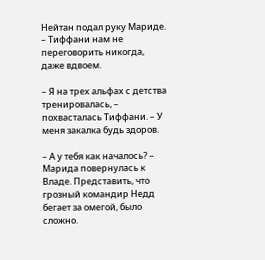Нейтан подал руку Мариде. – Тиффани нам не переговорить никогда, даже вдвоем.

– Я на трех альфах с детства тренировалась, – похвасталась Тиффани. – У меня закалка будь здоров.

– А у тебя как началось? – Марида повернулась к Владе. Представить, что грозный командир Недд бегает за омегой, было сложно.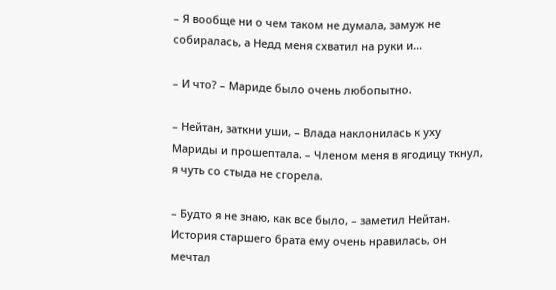– Я вообще ни о чем таком не думала, замуж не собиралась, а Недд меня схватил на руки и…

– И что? – Мариде было очень любопытно.

– Нейтан, заткни уши, – Влада наклонилась к уху Мариды и прошептала. – Членом меня в ягодицу ткнул, я чуть со стыда не сгорела.

– Будто я не знаю, как все было, – заметил Нейтан. История старшего брата ему очень нравилась, он мечтал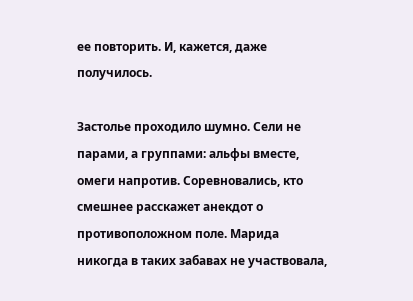ее повторить. И, кажется, даже получилось.

Застолье проходило шумно. Сели не парами, а группами: альфы вместе, омеги напротив. Соревновались, кто смешнее расскажет анекдот о противоположном поле. Марида никогда в таких забавах не участвовала,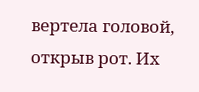вертела головой, открыв рот. Их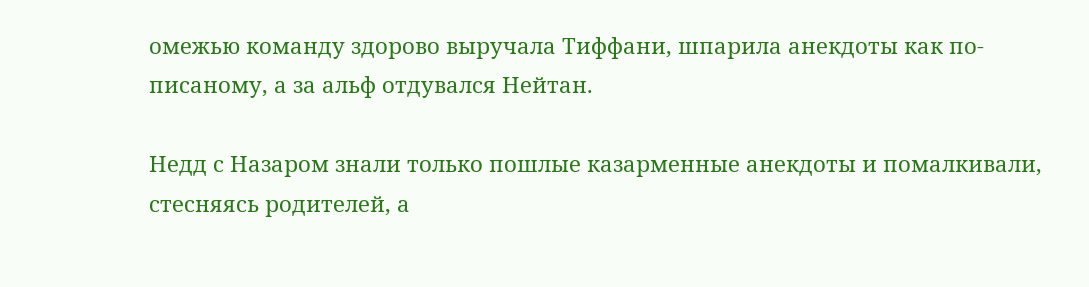омежью команду здорово выручала Тиффани, шпарила анекдоты как по-писаному, а за альф отдувался Нейтан.

Недд с Назаром знали только пошлые казарменные анекдоты и помалкивали, стесняясь родителей, а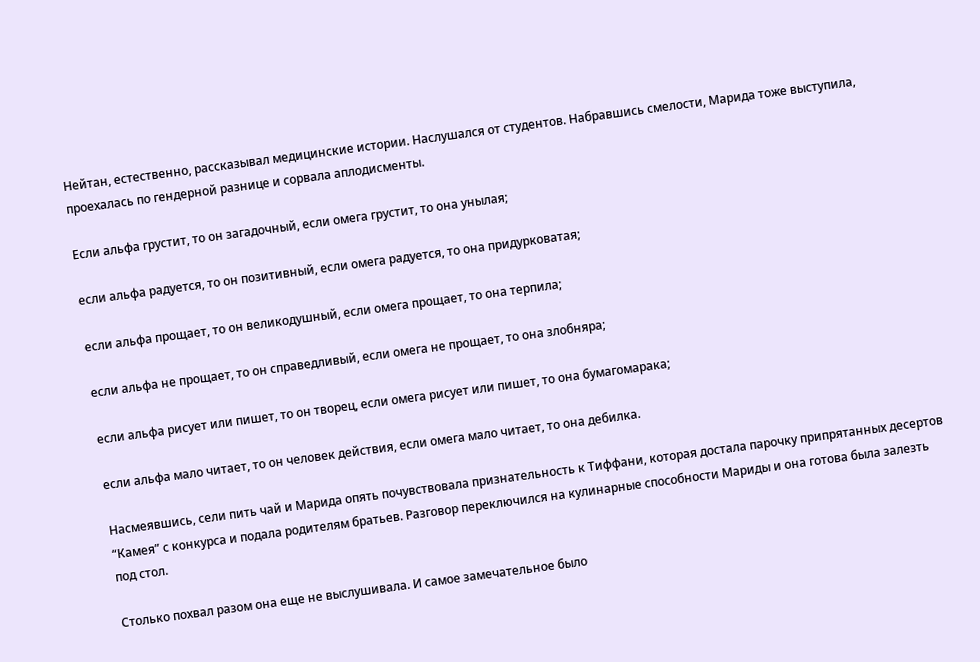Нейтан, естественно, рассказывал медицинские истории. Наслушался от студентов. Набравшись смелости, Марида тоже выступила, проехалась по гендерной разнице и сорвала аплодисменты.

Если альфа грустит, то он загадочный, если омега грустит, то она унылая;

если альфа радуется, то он позитивный, если омега радуется, то она придурковатая;

если альфа прощает, то он великодушный, если омега прощает, то она терпила;

если альфа не прощает, то он справедливый, если омега не прощает, то она злобняра;

если альфа рисует или пишет, то он творец, если омега рисует или пишет, то она бумагомарака;

если альфа мало читает, то он человек действия, если омега мало читает, то она дебилка.

Насмеявшись, сели пить чай и Марида опять почувствовала признательность к Тиффани, которая достала парочку припрятанных десертов “Камея” с конкурса и подала родителям братьев. Разговор переключился на кулинарные способности Мариды и она готова была залезть под стол.

Столько похвал разом она еще не выслушивала. И самое замечательное было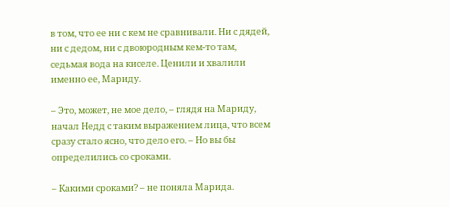в том, что ее ни с кем не сравнивали. Ни с дядей, ни с дедом, ни с двоюродным кем-то там, седьмая вода на киселе. Ценили и хвалили именно ее, Мариду.

– Это, может, не мое дело, – глядя на Мариду, начал Недд с таким выражением лица, что всем сразу стало ясно, что дело его. – Но вы бы определились со сроками.

– Какими сроками? – не поняла Марида.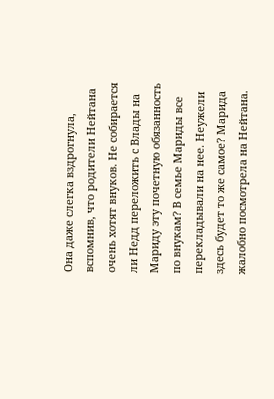Она даже слегка вздрогнула, вспомнив, что родители Нейтана очень хотят внуков. Не собирается ли Недд переложить с Влады на Мариду эту почетную обязанность по внукам? В семье Мариды все перекладывали на нее. Неужели здесь будет то же самое? Марида жалобно посмотрела на Нейтана.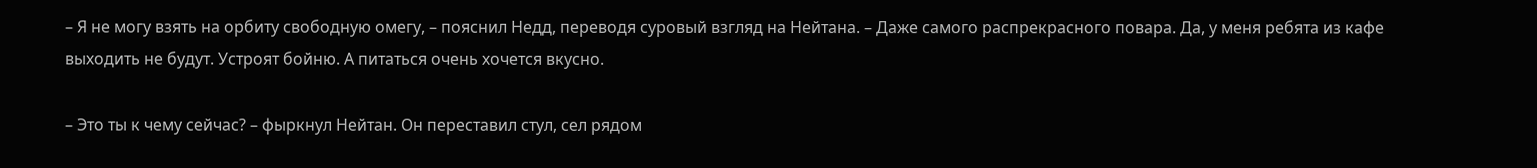– Я не могу взять на орбиту свободную омегу, – пояснил Недд, переводя суровый взгляд на Нейтана. – Даже самого распрекрасного повара. Да, у меня ребята из кафе выходить не будут. Устроят бойню. А питаться очень хочется вкусно.

– Это ты к чему сейчас? – фыркнул Нейтан. Он переставил стул, сел рядом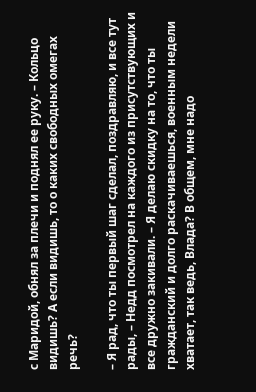с Маридой, обнял за плечи и поднял ее руку. – Кольцо видишь? А если видишь, то о каких свободных омегах речь?

– Я рад, что ты первый шаг сделал, поздравляю, и все тут рады, – Недд посмотрел на каждого из присутствующих и все дружно закивали. – Я делаю скидку на то, что ты гражданский и долго раскачиваешься, военным недели хватает, так ведь, Влада? В общем, мне надо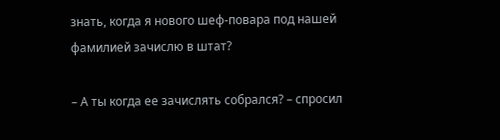знать, когда я нового шеф-повара под нашей фамилией зачислю в штат?

– А ты когда ее зачислять собрался? – спросил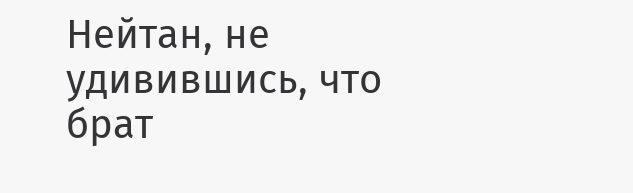Нейтан, не удивившись, что брат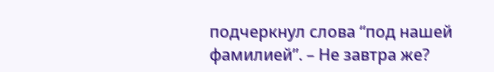подчеркнул слова “под нашей фамилией”. – Не завтра же?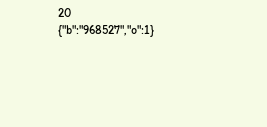20
{"b":"968527","o":1}